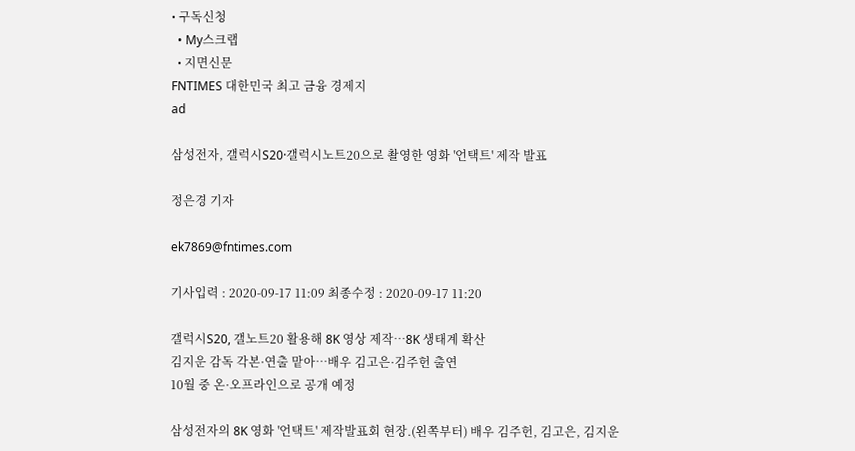• 구독신청
  • My스크랩
  • 지면신문
FNTIMES 대한민국 최고 금융 경제지
ad

삼성전자, 갤럭시S20·갤럭시노트20으로 촬영한 영화 '언택트' 제작 발표

정은경 기자

ek7869@fntimes.com

기사입력 : 2020-09-17 11:09 최종수정 : 2020-09-17 11:20

갤럭시S20, 갤노트20 활용해 8K 영상 제작…8K 생태계 확산
김지운 감독 각본·연출 맡아…배우 김고은·김주헌 출연
10월 중 온·오프라인으로 공개 예정

삼성전자의 8K 영화 '언택트' 제작발표회 현장.(왼쪽부터) 배우 김주헌, 김고은, 김지운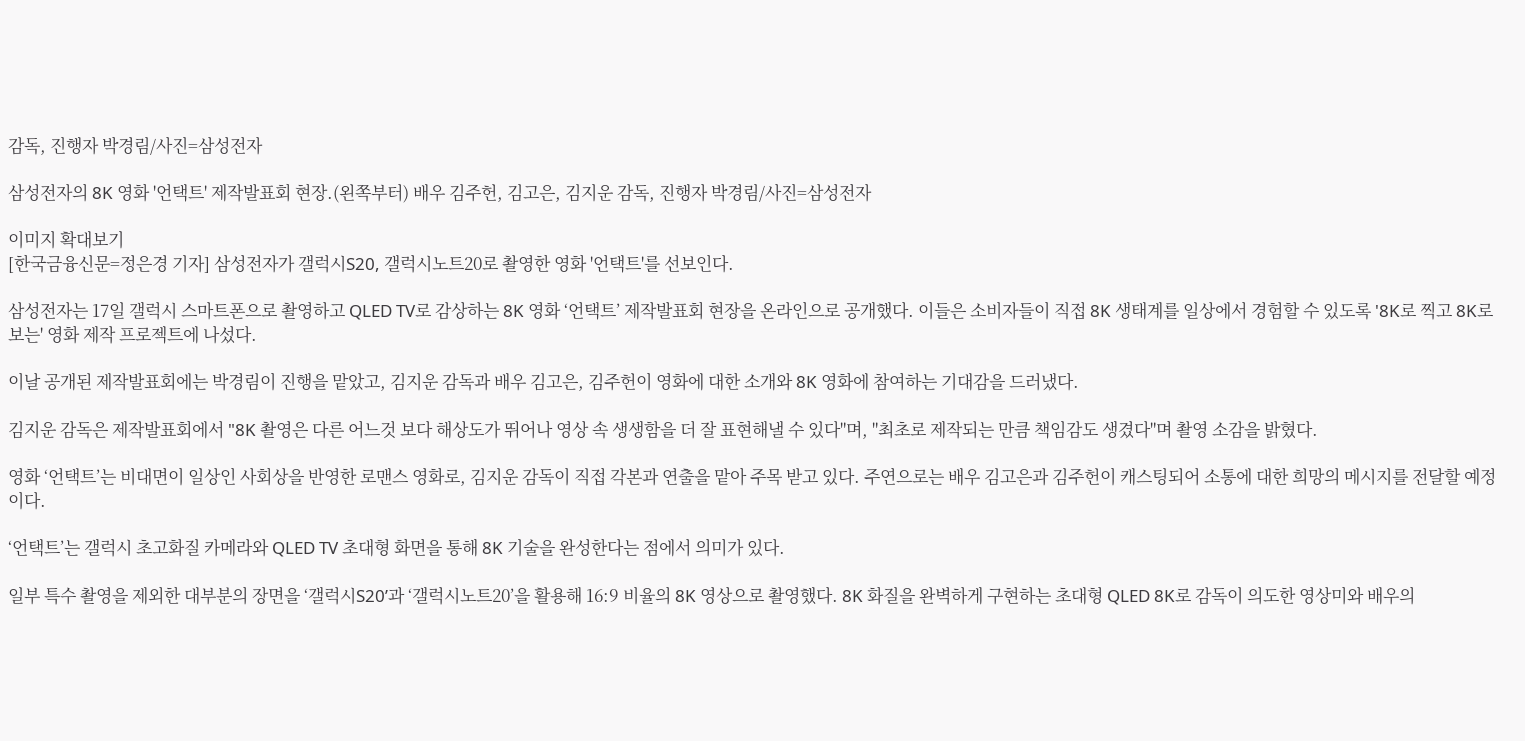감독, 진행자 박경림/사진=삼성전자

삼성전자의 8K 영화 '언택트' 제작발표회 현장.(왼쪽부터) 배우 김주헌, 김고은, 김지운 감독, 진행자 박경림/사진=삼성전자

이미지 확대보기
[한국금융신문=정은경 기자] 삼성전자가 갤럭시S20, 갤럭시노트20로 촬영한 영화 '언택트'를 선보인다.

삼성전자는 17일 갤럭시 스마트폰으로 촬영하고 QLED TV로 감상하는 8K 영화 ‘언택트’ 제작발표회 현장을 온라인으로 공개했다. 이들은 소비자들이 직접 8K 생태계를 일상에서 경험할 수 있도록 '8K로 찍고 8K로 보는' 영화 제작 프로젝트에 나섰다.

이날 공개된 제작발표회에는 박경림이 진행을 맡았고, 김지운 감독과 배우 김고은, 김주헌이 영화에 대한 소개와 8K 영화에 참여하는 기대감을 드러냈다.

김지운 감독은 제작발표회에서 "8K 촬영은 다른 어느것 보다 해상도가 뛰어나 영상 속 생생함을 더 잘 표현해낼 수 있다"며, "최초로 제작되는 만큼 책임감도 생겼다"며 촬영 소감을 밝혔다.

영화 ‘언택트’는 비대면이 일상인 사회상을 반영한 로맨스 영화로, 김지운 감독이 직접 각본과 연출을 맡아 주목 받고 있다. 주연으로는 배우 김고은과 김주헌이 캐스팅되어 소통에 대한 희망의 메시지를 전달할 예정이다.

‘언택트’는 갤럭시 초고화질 카메라와 QLED TV 초대형 화면을 통해 8K 기술을 완성한다는 점에서 의미가 있다.

일부 특수 촬영을 제외한 대부분의 장면을 ‘갤럭시S20’과 ‘갤럭시노트20’을 활용해 16:9 비율의 8K 영상으로 촬영했다. 8K 화질을 완벽하게 구현하는 초대형 QLED 8K로 감독이 의도한 영상미와 배우의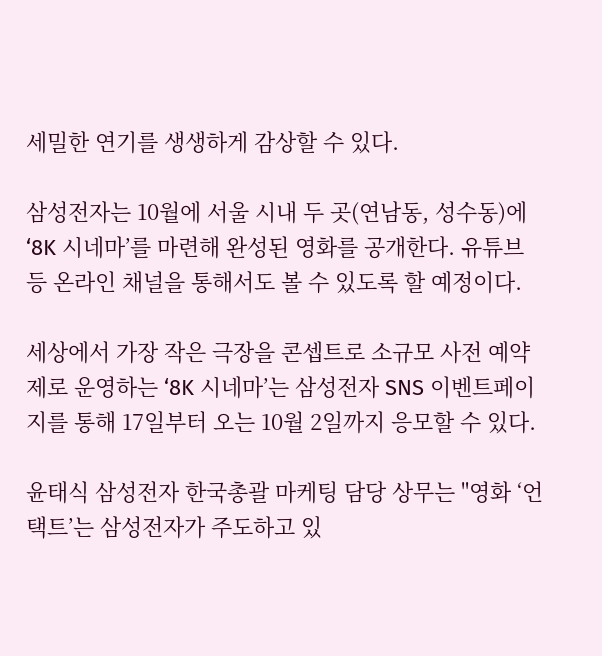세밀한 연기를 생생하게 감상할 수 있다.

삼성전자는 10월에 서울 시내 두 곳(연남동, 성수동)에 ‘8K 시네마’를 마련해 완성된 영화를 공개한다. 유튜브 등 온라인 채널을 통해서도 볼 수 있도록 할 예정이다.

세상에서 가장 작은 극장을 콘셉트로 소규모 사전 예약제로 운영하는 ‘8K 시네마’는 삼성전자 SNS 이벤트페이지를 통해 17일부터 오는 10월 2일까지 응모할 수 있다.

윤태식 삼성전자 한국총괄 마케팅 담당 상무는 "영화 ‘언택트’는 삼성전자가 주도하고 있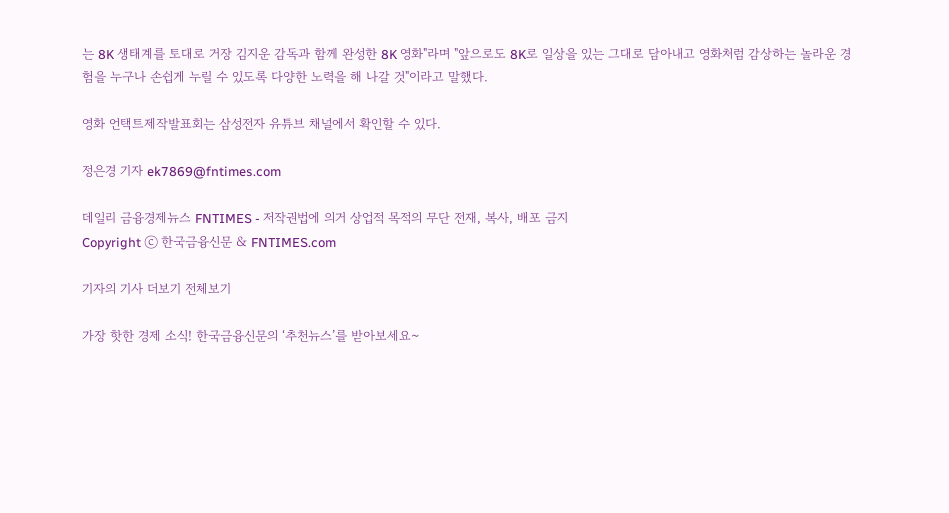는 8K 생태계를 토대로 거장 김지운 감독과 함께 완성한 8K 영화"라며 "앞으로도 8K로 일상을 있는 그대로 담아내고 영화처럼 감상하는 놀라운 경험을 누구나 손쉽게 누릴 수 있도록 다양한 노력을 해 나갈 것"이라고 말했다.

영화 언택트제작발표회는 삼성전자 유튜브 채널에서 확인할 수 있다.

정은경 기자 ek7869@fntimes.com

데일리 금융경제뉴스 FNTIMES - 저작권법에 의거 상업적 목적의 무단 전재, 복사, 배포 금지
Copyright ⓒ 한국금융신문 & FNTIMES.com

기자의 기사 더보기 전체보기

가장 핫한 경제 소식! 한국금융신문의 ‘추천뉴스’를 받아보세요~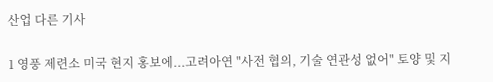산업 다른 기사

1 영풍 제련소 미국 현지 홍보에...고려아연 "사전 협의, 기술 연관성 없어" 토양 및 지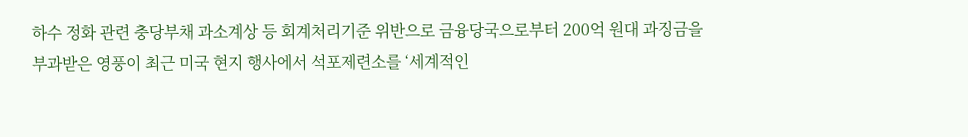하수 정화 관련 충당부채 과소계상 등 회계처리기준 위반으로 금융당국으로부터 200억 원대 과징금을 부과받은 영풍이 최근 미국 현지 행사에서 석포제련소를 ‘세계적인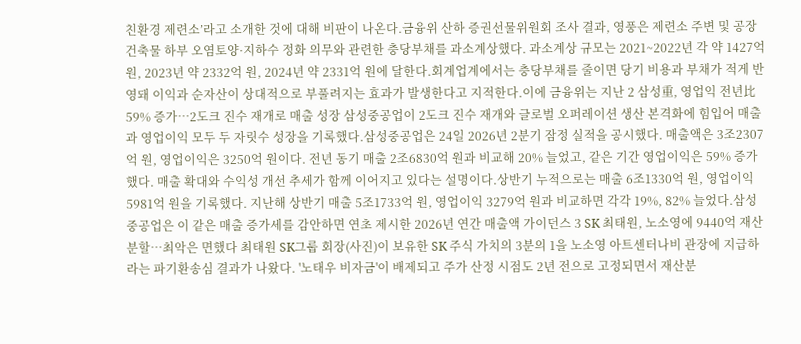친환경 제련소’라고 소개한 것에 대해 비판이 나온다.금융위 산하 증권선물위원회 조사 결과, 영풍은 제련소 주변 및 공장 건축물 하부 오염토양·지하수 정화 의무와 관련한 충당부채를 과소계상했다. 과소계상 규모는 2021~2022년 각 약 1427억 원, 2023년 약 2332억 원, 2024년 약 2331억 원에 달한다.회계업계에서는 충당부채를 줄이면 당기 비용과 부채가 적게 반영돼 이익과 순자산이 상대적으로 부풀려지는 효과가 발생한다고 지적한다.이에 금융위는 지난 2 삼성重, 영업익 전년比 59% 증가…2도크 진수 재개로 매출 성장 삼성중공업이 2도크 진수 재개와 글로벌 오퍼레이션 생산 본격화에 힘입어 매출과 영업이익 모두 두 자릿수 성장을 기록했다.삼성중공업은 24일 2026년 2분기 잠정 실적을 공시했다. 매출액은 3조2307억 원, 영업이익은 3250억 원이다. 전년 동기 매출 2조6830억 원과 비교해 20% 늘었고, 같은 기간 영업이익은 59% 증가했다. 매출 확대와 수익성 개선 추세가 함께 이어지고 있다는 설명이다.상반기 누적으로는 매출 6조1330억 원, 영업이익 5981억 원을 기록했다. 지난해 상반기 매출 5조1733억 원, 영업이익 3279억 원과 비교하면 각각 19%, 82% 늘었다.삼성중공업은 이 같은 매출 증가세를 감안하면 연초 제시한 2026년 연간 매출액 가이던스 3 SK 최태원, 노소영에 9440억 재산분할…최악은 면했다 최태원 SK그룹 회장(사진)이 보유한 SK 주식 가치의 3분의 1을 노소영 아트센터나비 관장에 지급하라는 파기환송심 결과가 나왔다. '노태우 비자금'이 배제되고 주가 산정 시점도 2년 전으로 고정되면서 재산분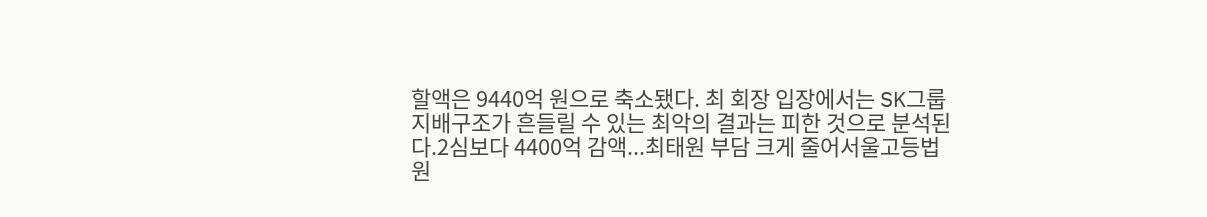할액은 9440억 원으로 축소됐다. 최 회장 입장에서는 SK그룹 지배구조가 흔들릴 수 있는 최악의 결과는 피한 것으로 분석된다.2심보다 4400억 감액...최태원 부담 크게 줄어서울고등법원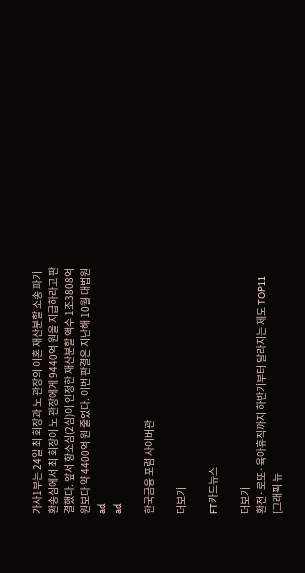가사1부는 24일 최 회장과 노 관장의 이혼 재산분할 소송 파기환송심에서 최 회장이 노 관장에게 9440억 원을 지급하라고 판결했다. 앞서 항소심(2심)이 인정한 재산분할 액수 1조3808억 원보다 약 4400억 원 줄었다. 이번 판결은 지난해 10월 대법원
ad
ad

한국금융 포럼 사이버관

더보기

FT카드뉴스

더보기
환전·로또·육아휴직까지 하반기부터 달라지는 제도 TOP11
[그래픽 뉴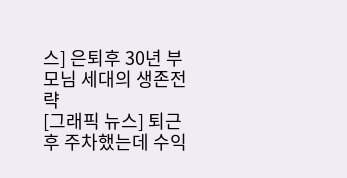스] 은퇴후 30년 부모님 세대의 생존전략
[그래픽 뉴스] 퇴근 후 주차했는데 수익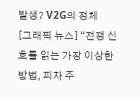발생? V2G의 정체
[그래픽 뉴스] “전쟁 신호를 읽는 가장 이상한 방법, 피자 주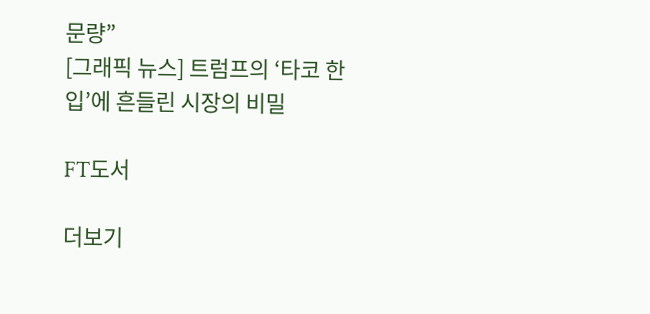문량”
[그래픽 뉴스] 트럼프의 ‘타코 한 입’에 흔들린 시장의 비밀

FT도서

더보기